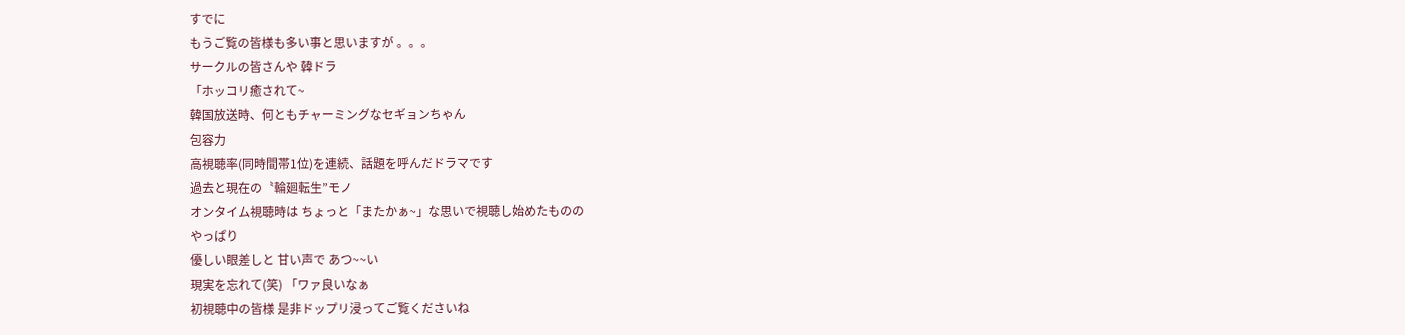すでに
もうご覧の皆様も多い事と思いますが 。。。
サークルの皆さんや 韓ドラ
「ホッコリ癒されて~
韓国放送時、何ともチャーミングなセギョンちゃん
包容力
高視聴率(同時間帯1位)を連続、話題を呼んだドラマです
過去と現在の〝輪廻転生”モノ
オンタイム視聴時は ちょっと「またかぁ~」な思いで視聴し始めたものの
やっぱり
優しい眼差しと 甘い声で あつ~~い
現実を忘れて(笑) 「ワァ良いなぁ
初視聴中の皆様 是非ドップリ浸ってご覧くださいね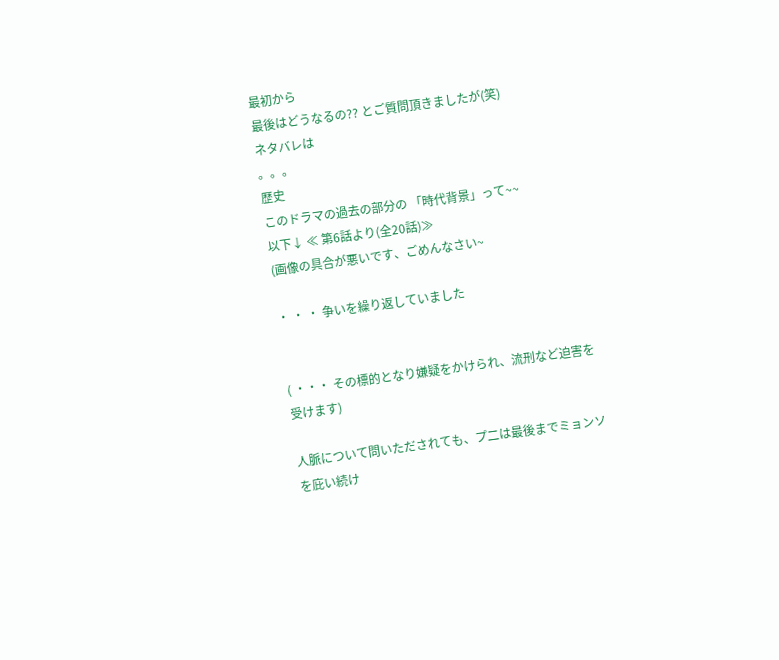最初から
最後はどうなるの?? とご質問頂きましたが(笑)
ネタバレは
。。。
歴史
このドラマの過去の部分の 「時代背景」って~~
以下↓ ≪ 第6話より(全20話)≫
(画像の具合が悪いです、ごめんなさい~

・ ・ ・ 争いを繰り返していました


( ・・・ その標的となり嫌疑をかけられ、流刑など迫害を受けます)

人脈について問いただされても、プ二は最後までミョンソを庇い続け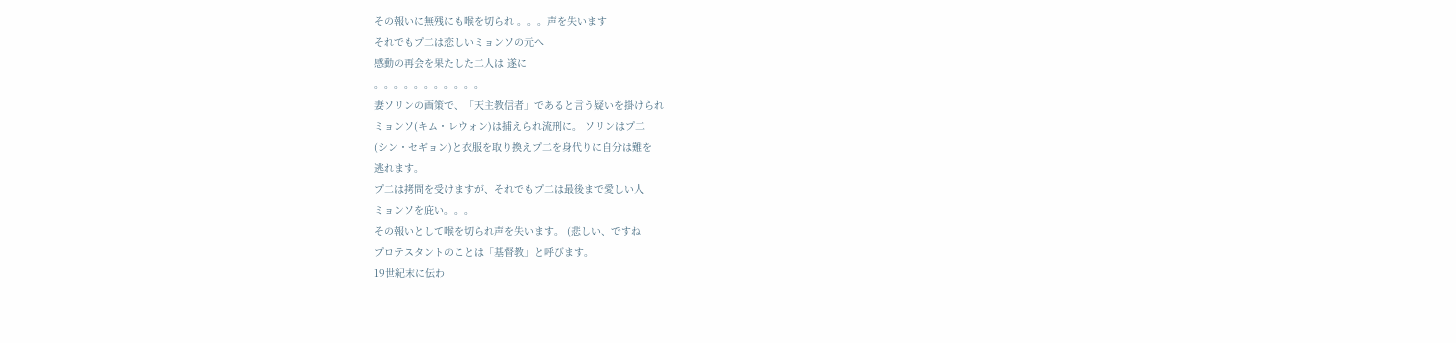その報いに無残にも喉を切られ 。。。声を失います
それでもプ二は恋しいミョンソの元へ
感動の再会を果たした二人は 遂に
。。。。。。。。。。。
妻ソリンの画策で、「天主教信者」であると言う疑いを掛けられ
ミョンソ(キム・レウォン)は捕えられ流刑に。 ソリンはプ二
(シン・セギョン)と衣服を取り換えプ二を身代りに自分は難を
逃れます。
プ二は拷問を受けますが、それでもプ二は最後まで愛しい人
ミョンソを庇い。。。
その報いとして喉を切られ声を失います。 (悲しい、ですね
プロテスタントのことは「基督教」と呼びます。
19世紀末に伝わ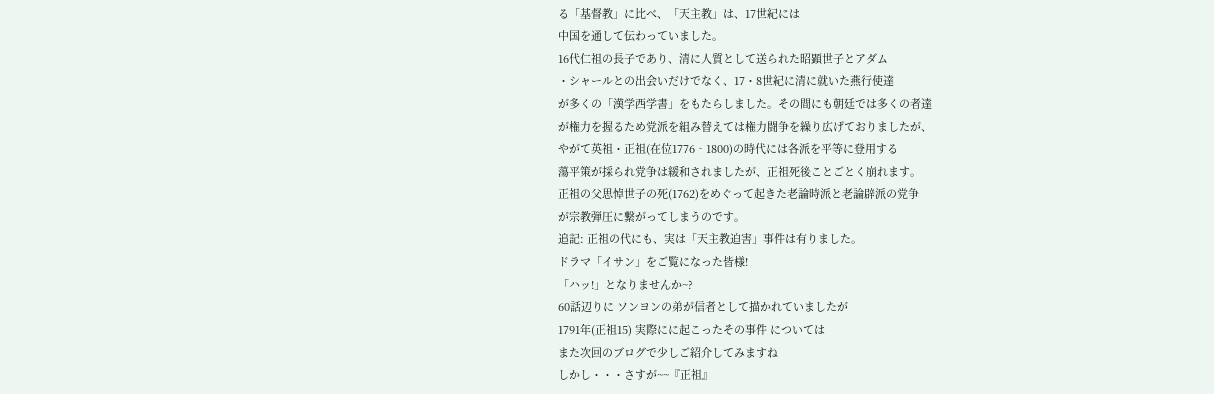る「基督教」に比べ、「天主教」は、17世紀には
中国を通して伝わっていました。
16代仁祖の長子であり、清に人質として送られた昭顕世子とアダム
・シャールとの出会いだけでなく、17・8世紀に清に就いた燕行使達
が多くの「漢学西学書」をもたらしました。その間にも朝廷では多くの者達
が権力を握るため党派を組み替えては権力闘争を繰り広げておりましたが、
やがて英祖・正祖(在位1776‐1800)の時代には各派を平等に登用する
蕩平策が採られ党争は緩和されましたが、正祖死後ことごとく崩れます。
正祖の父思悼世子の死(1762)をめぐって起きた老論時派と老論辟派の党争
が宗教弾圧に繋がってしまうのです。
追記: 正祖の代にも、実は「天主教迫害」事件は有りました。
ドラマ「イサン」をご覧になった皆様!
「ハッ!」となりませんか~?
60話辺りに ソンヨンの弟が信者として描かれていましたが
1791年(正祖15) 実際にに起こったその事件 については
また次回のブログで少しご紹介してみますね
しかし・・・さすが~~『正祖』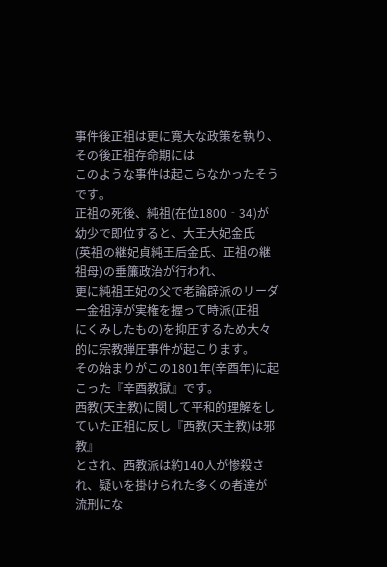事件後正祖は更に寛大な政策を執り、その後正祖存命期には
このような事件は起こらなかったそうです。
正祖の死後、純祖(在位1800‐34)が幼少で即位すると、大王大妃金氏
(英祖の継妃貞純王后金氏、正祖の継祖母)の垂簾政治が行われ、
更に純祖王妃の父で老論辟派のリーダー金祖淳が実権を握って時派(正祖
にくみしたもの)を抑圧するため大々的に宗教弾圧事件が起こります。
その始まりがこの1801年(辛酉年)に起こった『辛酉教獄』です。
西教(天主教)に関して平和的理解をしていた正祖に反し『西教(天主教)は邪教』
とされ、西教派は約140人が惨殺され、疑いを掛けられた多くの者達が
流刑にな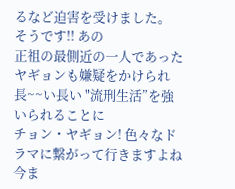るなど迫害を受けました。
そうです!! あの
正祖の最側近の一人であったヤギョンも嫌疑をかけられ
長~~い長い "流刑生活”を強いられることに
チョン・ヤギョン! 色々なドラマに繋がって行きますよね
今ま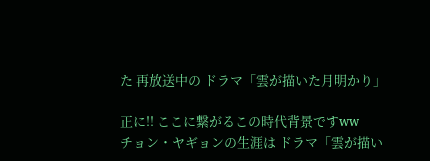た 再放送中の ドラマ「雲が描いた月明かり」

正に!! ここに繋がるこの時代背景ですww
チョン・ヤギョンの生涯は ドラマ「雲が描い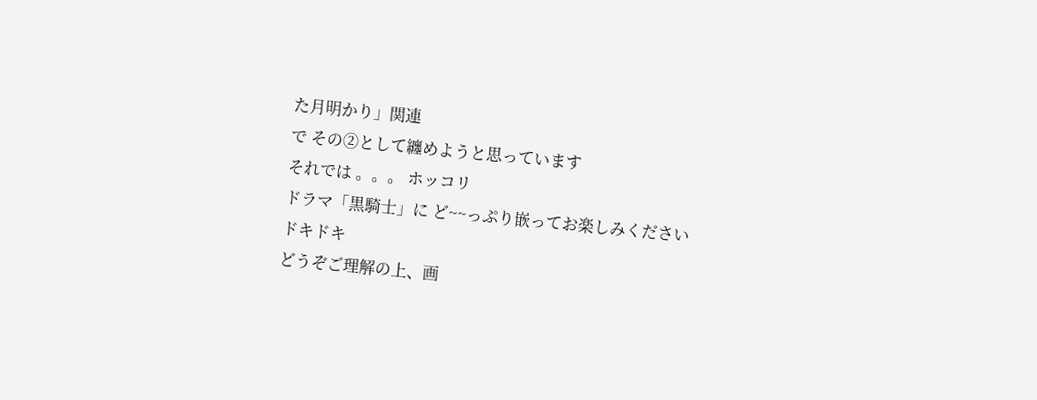た月明かり」関連
で その②として纏めようと思っています
それでは 。。。 ホッコリ
ドラマ「黒騎士」に ど~~っぷり嵌ってお楽しみください
ドキドキ
どうぞご理解の上、画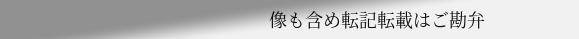像も含め転記転載はご勘弁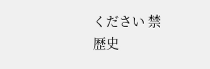ください 禁
歴史